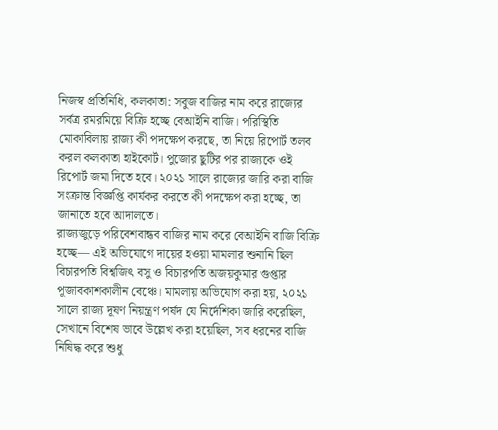নিজস্ব প্রতিনিধি, কলকাতা: সবুজ বাজির নাম করে রাজ্যের সর্বত্র রমরমিয়ে বিক্রি হচ্ছে বেআইনি বাজি। পরিস্থিতি মোকাবিলায় রাজ্য কী পদক্ষেপ করছে, তা নিয়ে রিপোর্ট তলব করল কলকাতা হাইকোর্ট। পুজোর ছুটির পর রাজ্যকে ওই রিপোর্ট জমা দিতে হবে। ২০২১ সালে রাজ্যের জারি করা বাজি সংক্রান্ত বিজ্ঞপ্তি কার্যকর করতে কী পদক্ষেপ করা হচ্ছে, তা জানাতে হবে আদালতে।
রাজ্যজুড়ে পরিবেশবান্ধব বাজির নাম করে বেআইনি বাজি বিক্রি হচ্ছে— এই অভিযোগে দায়ের হওয়া মামলার শুনানি ছিল বিচারপতি বিশ্বজিৎ বসু ও বিচারপতি অজয়কুমার গুপ্তার পূজাবকাশকালীন বেঞ্চে। মামলায় অভিযোগ করা হয়, ২০২১ সালে রাজ্য দূষণ নিয়ন্ত্রণ পর্ষদ যে নির্দেশিকা জারি করেছিল, সেখানে বিশেষ ভাবে উল্লেখ করা হয়েছিল, সব ধরনের বাজি নিষিদ্ধ করে শুধু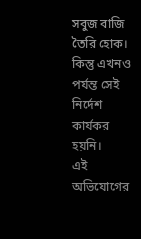সবুজ বাজি তৈরি হোক। কিন্তু এখনও পর্যন্ত সেই নির্দেশ কার্যকর হয়নি।
এই অভিযোগের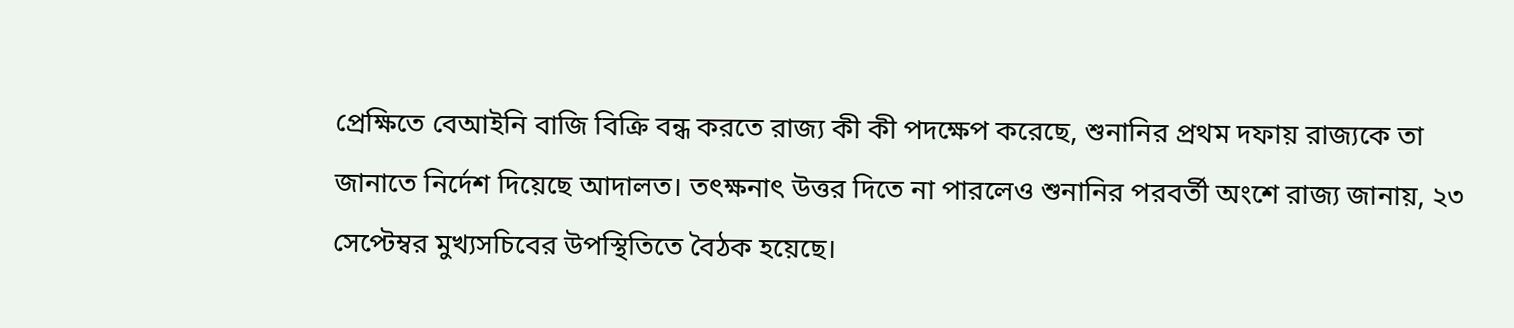প্রেক্ষিতে বেআইনি বাজি বিক্রি বন্ধ করতে রাজ্য কী কী পদক্ষেপ করেছে, শুনানির প্রথম দফায় রাজ্যকে তা জানাতে নির্দেশ দিয়েছে আদালত। তৎক্ষনাৎ উত্তর দিতে না পারলেও শুনানির পরবর্তী অংশে রাজ্য জানায়, ২৩ সেপ্টেম্বর মুখ্যসচিবের উপস্থিতিতে বৈঠক হয়েছে।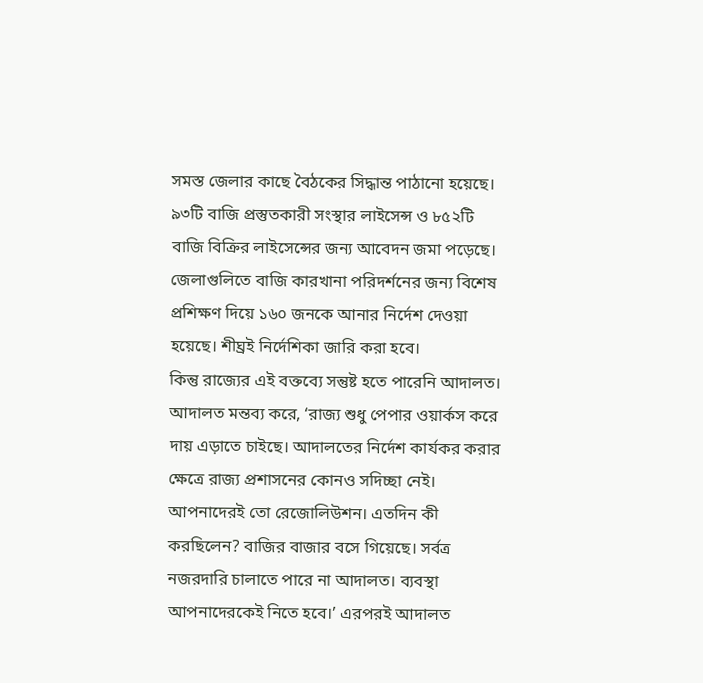সমস্ত জেলার কাছে বৈঠকের সিদ্ধান্ত পাঠানো হয়েছে। ৯৩টি বাজি প্রস্তুতকারী সংস্থার লাইসেন্স ও ৮৫২টি বাজি বিক্রির লাইসেন্সের জন্য আবেদন জমা পড়েছে। জেলাগুলিতে বাজি কারখানা পরিদর্শনের জন্য বিশেষ প্রশিক্ষণ দিয়ে ১৬০ জনকে আনার নির্দেশ দেওয়া হয়েছে। শীঘ্রই নির্দেশিকা জারি করা হবে।
কিন্তু রাজ্যের এই বক্তব্যে সন্তুষ্ট হতে পারেনি আদালত। আদালত মন্তব্য করে, ‘রাজ্য শুধু পেপার ওয়ার্কস করে দায় এড়াতে চাইছে। আদালতের নির্দেশ কার্যকর করার ক্ষেত্রে রাজ্য প্রশাসনের কোনও সদিচ্ছা নেই। আপনাদেরই তো রেজোলিউশন। এতদিন কী করছিলেন? বাজির বাজার বসে গিয়েছে। সর্বত্র নজরদারি চালাতে পারে না আদালত। ব্যবস্থা আপনাদেরকেই নিতে হবে।’ এরপরই আদালত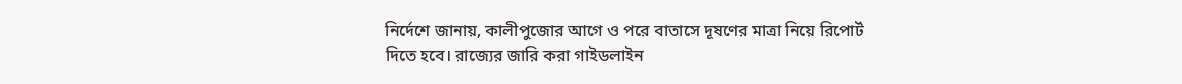নির্দেশে জানায়, কালীপুজোর আগে ও পরে বাতাসে দূষণের মাত্রা নিয়ে রিপোর্ট দিতে হবে। রাজ্যের জারি করা গাইডলাইন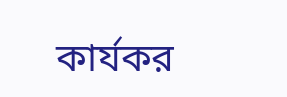কার্যকর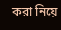করা নিয়ে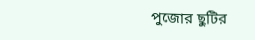পুজোর ছুটির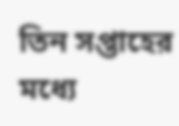তিন সপ্তাহের মধ্যে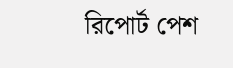রিপোর্ট পেশ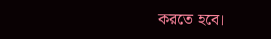করতে হবে।